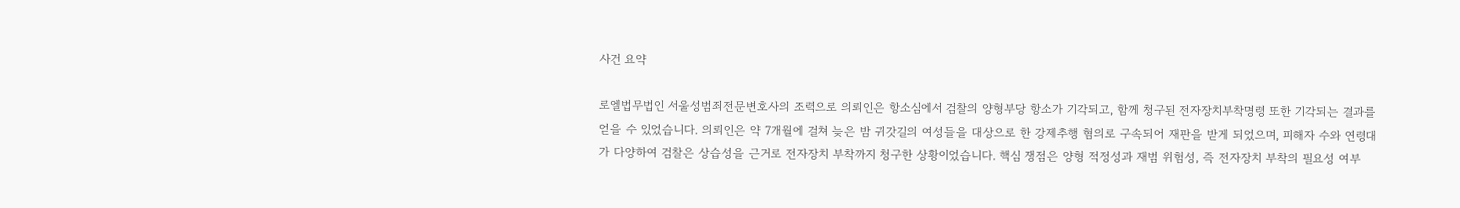사건 요약

로엘법무법인 서울성범죄전문변호사의 조력으로 의뢰인은 항소심에서 검찰의 양형부당 항소가 기각되고, 함께 청구된 전자장치부착명령 또한 기각되는 결과를 얻을 수 있었습니다. 의뢰인은 약 7개월에 걸쳐 늦은 밤 귀갓길의 여성들을 대상으로 한 강제추행 혐의로 구속되어 재판을 받게 되었으며, 피해자 수와 연령대가 다양하여 검찰은 상습성을 근거로 전자장치 부착까지 청구한 상황이었습니다. 핵심 쟁점은 양형 적정성과 재범 위험성, 즉 전자장치 부착의 필요성 여부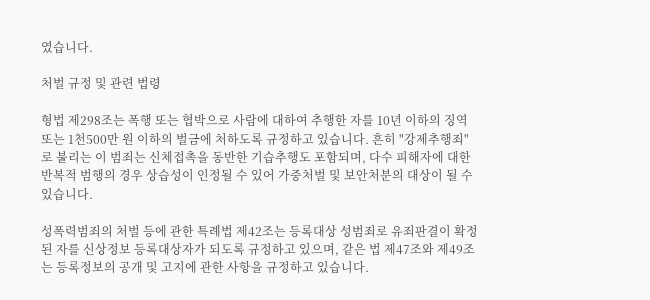였습니다.

처벌 규정 및 관련 법령

형법 제298조는 폭행 또는 협박으로 사람에 대하여 추행한 자를 10년 이하의 징역 또는 1천500만 원 이하의 벌금에 처하도록 규정하고 있습니다. 흔히 "강제추행죄"로 불리는 이 범죄는 신체접촉을 동반한 기습추행도 포함되며, 다수 피해자에 대한 반복적 범행의 경우 상습성이 인정될 수 있어 가중처벌 및 보안처분의 대상이 될 수 있습니다.

성폭력범죄의 처벌 등에 관한 특례법 제42조는 등록대상 성범죄로 유죄판결이 확정된 자를 신상정보 등록대상자가 되도록 규정하고 있으며, 같은 법 제47조와 제49조는 등록정보의 공개 및 고지에 관한 사항을 규정하고 있습니다.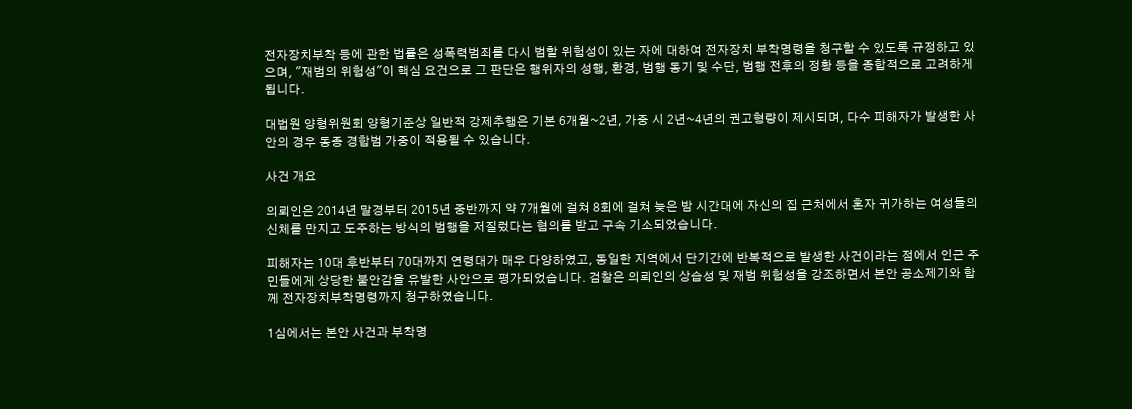전자장치부착 등에 관한 법률은 성폭력범죄를 다시 범할 위험성이 있는 자에 대하여 전자장치 부착명령을 청구할 수 있도록 규정하고 있으며, "재범의 위험성"이 핵심 요건으로 그 판단은 행위자의 성행, 환경, 범행 동기 및 수단, 범행 전후의 정황 등을 종합적으로 고려하게 됩니다.

대법원 양형위원회 양형기준상 일반적 강제추행은 기본 6개월~2년, 가중 시 2년~4년의 권고형량이 제시되며, 다수 피해자가 발생한 사안의 경우 동종 경합범 가중이 적용될 수 있습니다.

사건 개요

의뢰인은 2014년 말경부터 2015년 중반까지 약 7개월에 걸쳐 8회에 걸쳐 늦은 밤 시간대에 자신의 집 근처에서 혼자 귀가하는 여성들의 신체를 만지고 도주하는 방식의 범행을 저질렀다는 혐의를 받고 구속 기소되었습니다.

피해자는 10대 후반부터 70대까지 연령대가 매우 다양하였고, 동일한 지역에서 단기간에 반복적으로 발생한 사건이라는 점에서 인근 주민들에게 상당한 불안감을 유발한 사안으로 평가되었습니다. 검찰은 의뢰인의 상습성 및 재범 위험성을 강조하면서 본안 공소제기와 함께 전자장치부착명령까지 청구하였습니다.

1심에서는 본안 사건과 부착명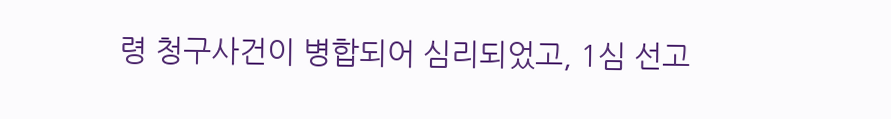령 청구사건이 병합되어 심리되었고, 1심 선고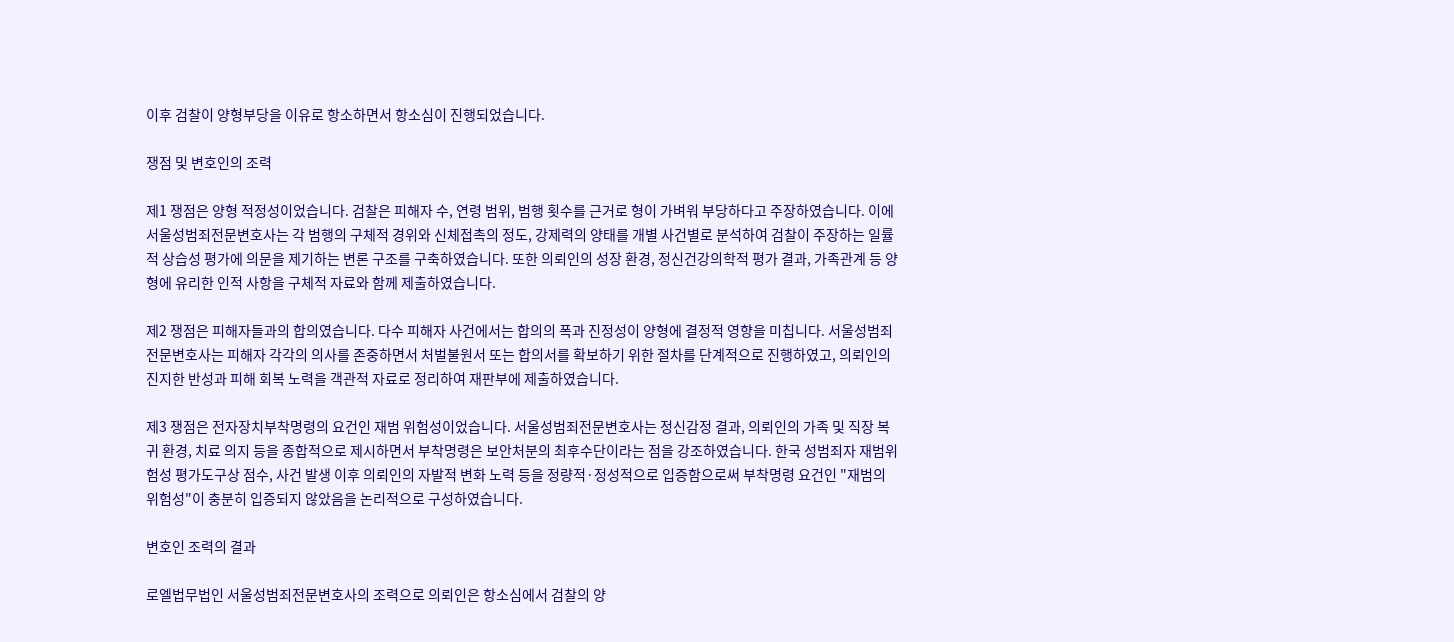이후 검찰이 양형부당을 이유로 항소하면서 항소심이 진행되었습니다.

쟁점 및 변호인의 조력

제1 쟁점은 양형 적정성이었습니다. 검찰은 피해자 수, 연령 범위, 범행 횟수를 근거로 형이 가벼워 부당하다고 주장하였습니다. 이에 서울성범죄전문변호사는 각 범행의 구체적 경위와 신체접촉의 정도, 강제력의 양태를 개별 사건별로 분석하여 검찰이 주장하는 일률적 상습성 평가에 의문을 제기하는 변론 구조를 구축하였습니다. 또한 의뢰인의 성장 환경, 정신건강의학적 평가 결과, 가족관계 등 양형에 유리한 인적 사항을 구체적 자료와 함께 제출하였습니다.

제2 쟁점은 피해자들과의 합의였습니다. 다수 피해자 사건에서는 합의의 폭과 진정성이 양형에 결정적 영향을 미칩니다. 서울성범죄전문변호사는 피해자 각각의 의사를 존중하면서 처벌불원서 또는 합의서를 확보하기 위한 절차를 단계적으로 진행하였고, 의뢰인의 진지한 반성과 피해 회복 노력을 객관적 자료로 정리하여 재판부에 제출하였습니다.

제3 쟁점은 전자장치부착명령의 요건인 재범 위험성이었습니다. 서울성범죄전문변호사는 정신감정 결과, 의뢰인의 가족 및 직장 복귀 환경, 치료 의지 등을 종합적으로 제시하면서 부착명령은 보안처분의 최후수단이라는 점을 강조하였습니다. 한국 성범죄자 재범위험성 평가도구상 점수, 사건 발생 이후 의뢰인의 자발적 변화 노력 등을 정량적·정성적으로 입증함으로써 부착명령 요건인 "재범의 위험성"이 충분히 입증되지 않았음을 논리적으로 구성하였습니다.

변호인 조력의 결과

로엘법무법인 서울성범죄전문변호사의 조력으로 의뢰인은 항소심에서 검찰의 양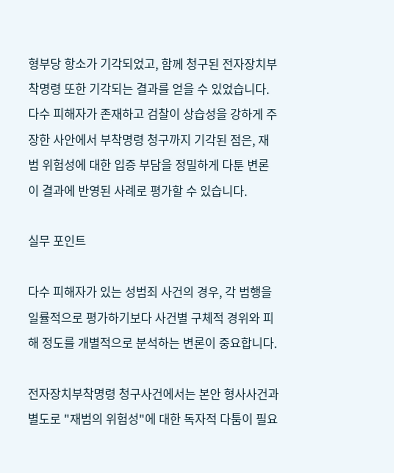형부당 항소가 기각되었고, 함께 청구된 전자장치부착명령 또한 기각되는 결과를 얻을 수 있었습니다. 다수 피해자가 존재하고 검찰이 상습성을 강하게 주장한 사안에서 부착명령 청구까지 기각된 점은, 재범 위험성에 대한 입증 부담을 정밀하게 다툰 변론이 결과에 반영된 사례로 평가할 수 있습니다.

실무 포인트

다수 피해자가 있는 성범죄 사건의 경우, 각 범행을 일률적으로 평가하기보다 사건별 구체적 경위와 피해 정도를 개별적으로 분석하는 변론이 중요합니다.

전자장치부착명령 청구사건에서는 본안 형사사건과 별도로 "재범의 위험성"에 대한 독자적 다툼이 필요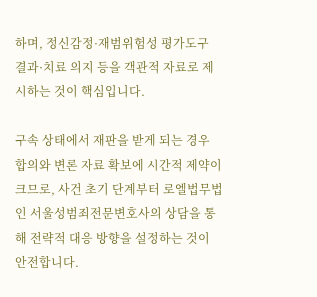하며, 정신감정·재범위험성 평가도구 결과·치료 의지 등을 객관적 자료로 제시하는 것이 핵심입니다.

구속 상태에서 재판을 받게 되는 경우 합의와 변론 자료 확보에 시간적 제약이 크므로, 사건 초기 단계부터 로엘법무법인 서울성범죄전문변호사의 상담을 통해 전략적 대응 방향을 설정하는 것이 안전합니다.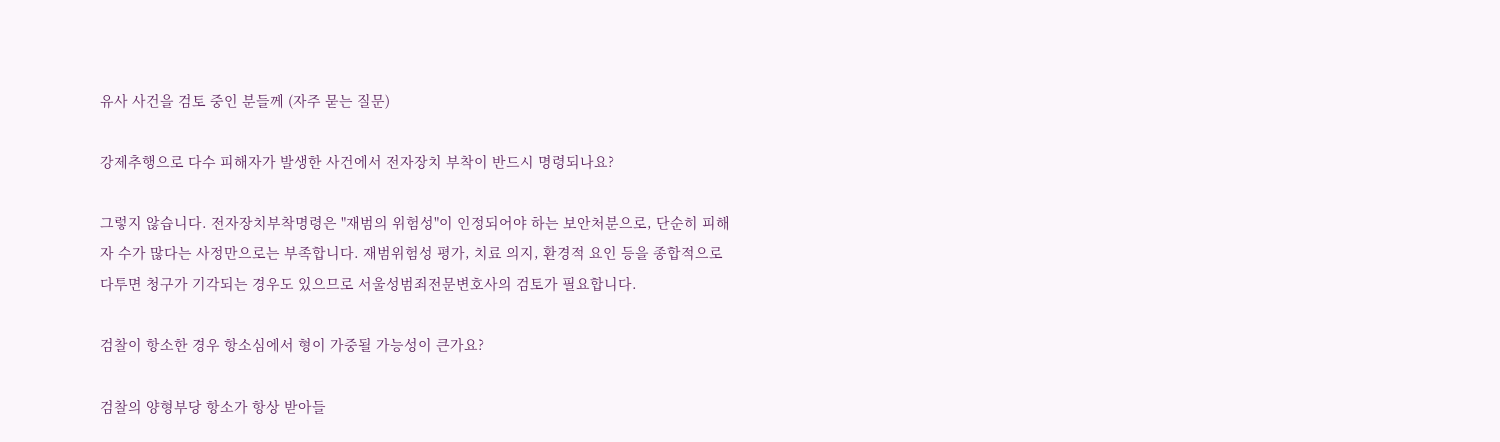유사 사건을 검토 중인 분들께 (자주 묻는 질문)

강제추행으로 다수 피해자가 발생한 사건에서 전자장치 부착이 반드시 명령되나요?

그렇지 않습니다. 전자장치부착명령은 "재범의 위험성"이 인정되어야 하는 보안처분으로, 단순히 피해자 수가 많다는 사정만으로는 부족합니다. 재범위험성 평가, 치료 의지, 환경적 요인 등을 종합적으로 다투면 청구가 기각되는 경우도 있으므로 서울성범죄전문변호사의 검토가 필요합니다.

검찰이 항소한 경우 항소심에서 형이 가중될 가능성이 큰가요?

검찰의 양형부당 항소가 항상 받아들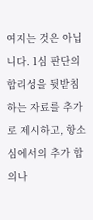여지는 것은 아닙니다. 1심 판단의 합리성을 뒷받침하는 자료를 추가로 제시하고, 항소심에서의 추가 합의나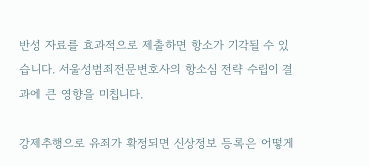반성 자료를 효과적으로 제출하면 항소가 기각될 수 있습니다. 서울성범죄전문변호사의 항소심 전략 수립이 결과에 큰 영향을 미칩니다.

강제추행으로 유죄가 확정되면 신상정보 등록은 어떻게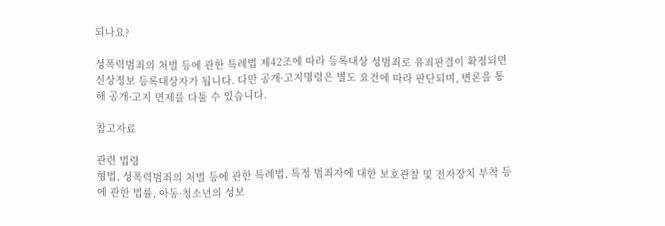되나요?

성폭력범죄의 처벌 등에 관한 특례법 제42조에 따라 등록대상 성범죄로 유죄판결이 확정되면 신상정보 등록대상자가 됩니다. 다만 공개·고지명령은 별도 요건에 따라 판단되며, 변론을 통해 공개·고지 면제를 다툴 수 있습니다.

참고자료

관련 법령
형법, 성폭력범죄의 처벌 등에 관한 특례법, 특정 범죄자에 대한 보호관찰 및 전자장치 부착 등에 관한 법률, 아동·청소년의 성보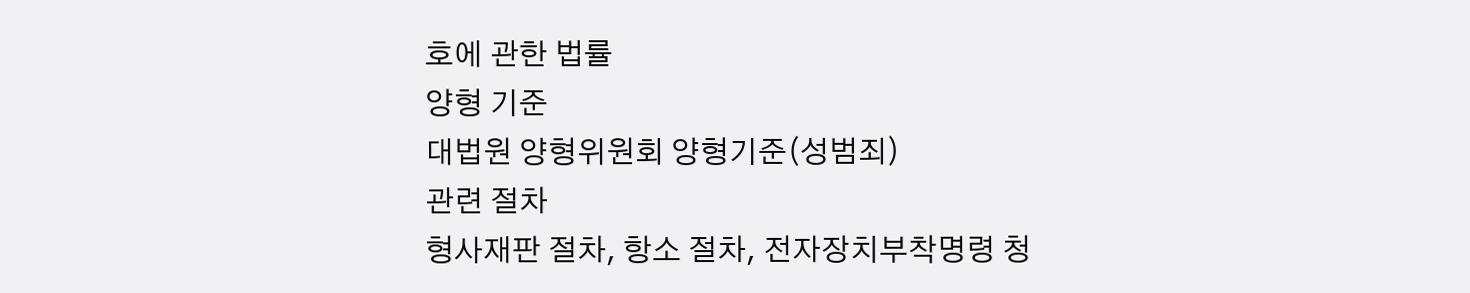호에 관한 법률
양형 기준
대법원 양형위원회 양형기준(성범죄)
관련 절차
형사재판 절차, 항소 절차, 전자장치부착명령 청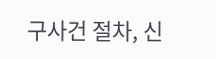구사건 절차, 신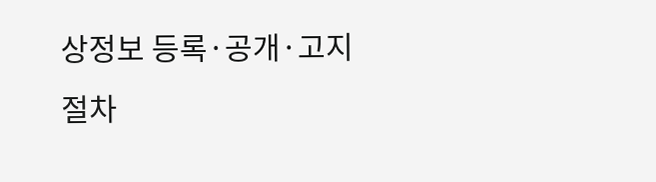상정보 등록·공개·고지 절차